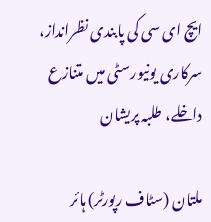ایچ ای سی کی پابندی نظرانداز، سرکاری یونیورسٹی میں متنازع داخلے، طلبہ پریشان

ملتان (سٹاف رپورٹر) ہائر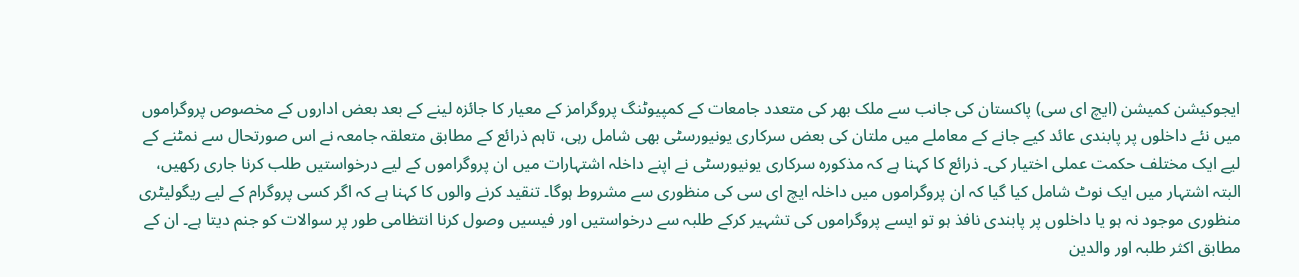ایجوکیشن کمیشن (ایچ ای سی) پاکستان کی جانب سے ملک بھر کی متعدد جامعات کے کمپیوٹنگ پروگرامز کے معیار کا جائزہ لینے کے بعد بعض اداروں کے مخصوص پروگراموں میں نئے داخلوں پر پابندی عائد کیے جانے کے معاملے میں ملتان کی بعض سرکاری یونیورسٹی بھی شامل رہی، تاہم ذرائع کے مطابق متعلقہ جامعہ نے اس صورتحال سے نمٹنے کے لیے ایک مختلف حکمت عملی اختیار کی۔ ذرائع کا کہنا ہے کہ مذکورہ سرکاری یونیورسٹی نے اپنے داخلہ اشتہارات میں ان پروگراموں کے لیے درخواستیں طلب کرنا جاری رکھیں، البتہ اشتہار میں ایک نوٹ شامل کیا گیا کہ ان پروگراموں میں داخلہ ایچ ای سی کی منظوری سے مشروط ہوگا۔ تنقید کرنے والوں کا کہنا ہے کہ اگر کسی پروگرام کے لیے ریگولیٹری منظوری موجود نہ ہو یا داخلوں پر پابندی نافذ ہو تو ایسے پروگراموں کی تشہیر کرکے طلبہ سے درخواستیں اور فیسیں وصول کرنا انتظامی طور پر سوالات کو جنم دیتا ہے۔ ان کے مطابق اکثر طلبہ اور والدین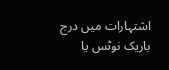اشتہارات میں درج باریک نوٹس یا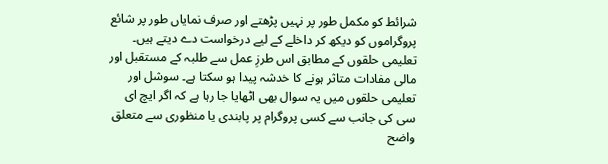شرائط کو مکمل طور پر نہیں پڑھتے اور صرف نمایاں طور پر شائع پروگراموں کو دیکھ کر داخلے کے لیے درخواست دے دیتے ہیں۔ تعلیمی حلقوں کے مطابق اس طرزِ عمل سے طلبہ کے مستقبل اور مالی مفادات متاثر ہونے کا خدشہ پیدا ہو سکتا ہے۔ سوشل اور تعلیمی حلقوں میں یہ سوال بھی اٹھایا جا رہا ہے کہ اگر ایچ ای سی کی جانب سے کسی پروگرام پر پابندی یا منظوری سے متعلق واضح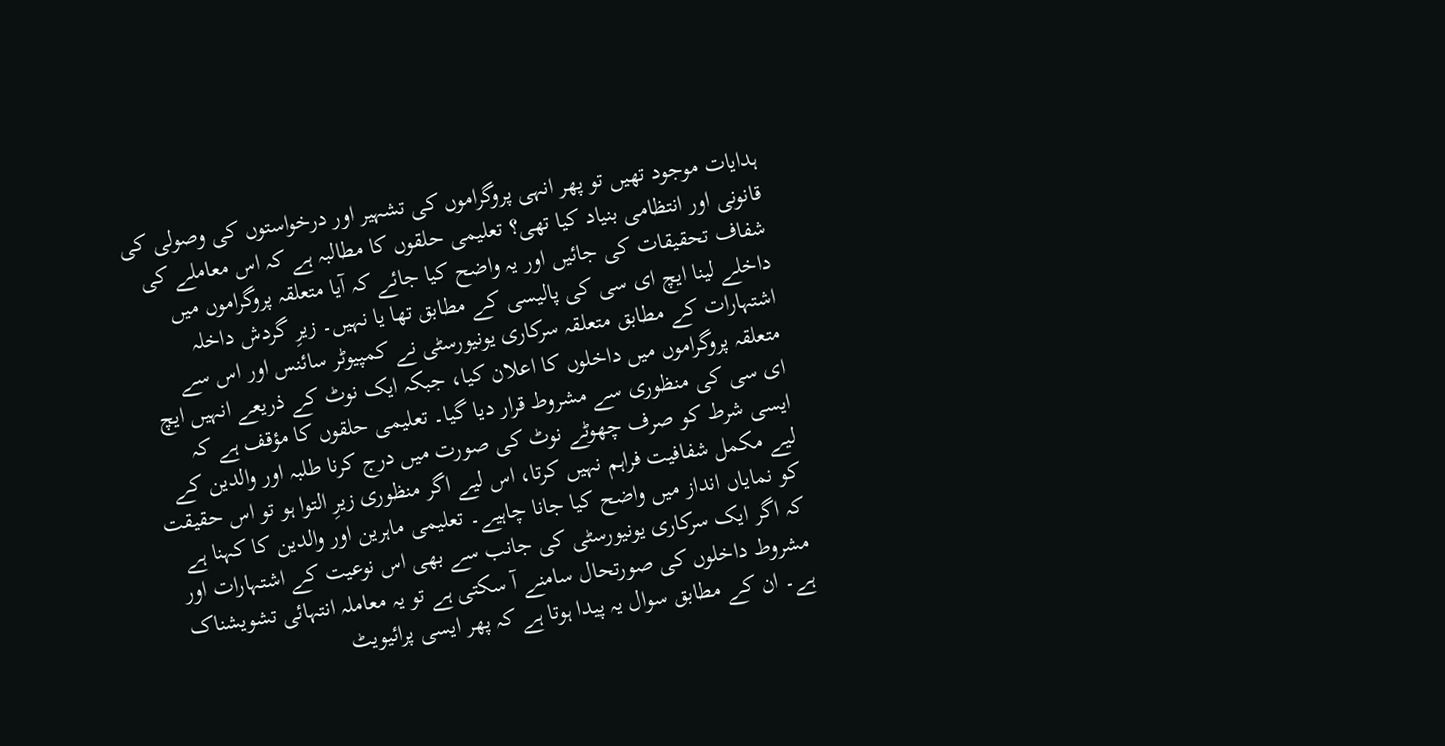ہدایات موجود تھیں تو پھر انہی پروگراموں کی تشہیر اور درخواستوں کی وصولی کی قانونی اور انتظامی بنیاد کیا تھی؟ تعلیمی حلقوں کا مطالبہ ہے کہ اس معاملے کی شفاف تحقیقات کی جائیں اور یہ واضح کیا جائے کہ آیا متعلقہ پروگراموں میں داخلے لینا ایچ ای سی کی پالیسی کے مطابق تھا یا نہیں۔ زیرِ گردش داخلہ اشتہارات کے مطابق متعلقہ سرکاری یونیورسٹی نے کمپیوٹر سائنس اور اس سے متعلقہ پروگراموں میں داخلوں کا اعلان کیا، جبکہ ایک نوٹ کے ذریعے انہیں ایچ ای سی کی منظوری سے مشروط قرار دیا گیا۔ تعلیمی حلقوں کا مؤقف ہے کہ ایسی شرط کو صرف چھوٹے نوٹ کی صورت میں درج کرنا طلبہ اور والدین کے لیے مکمل شفافیت فراہم نہیں کرتا، اس لیے اگر منظوری زیرِ التوا ہو تو اس حقیقت کو نمایاں انداز میں واضح کیا جانا چاہیے۔ تعلیمی ماہرین اور والدین کا کہنا ہے کہ اگر ایک سرکاری یونیورسٹی کی جانب سے بھی اس نوعیت کے اشتہارات اور مشروط داخلوں کی صورتحال سامنے آ سکتی ہے تو یہ معاملہ انتہائی تشویشناک ہے۔ ان کے مطابق سوال یہ پیدا ہوتا ہے کہ پھر ایسی پرائیویٹ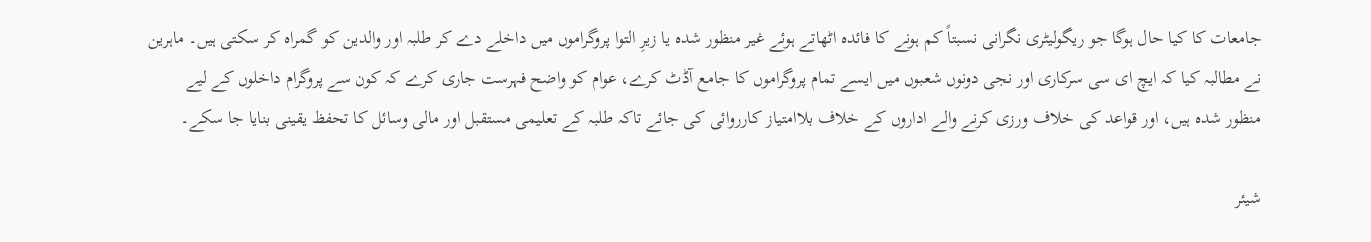جامعات کا کیا حال ہوگا جو ریگولیٹری نگرانی نسبتاً کم ہونے کا فائدہ اٹھاتے ہوئے غیر منظور شدہ یا زیرِ التوا پروگراموں میں داخلے دے کر طلبہ اور والدین کو گمراہ کر سکتی ہیں۔ ماہرین نے مطالبہ کیا کہ ایچ ای سی سرکاری اور نجی دونوں شعبوں میں ایسے تمام پروگراموں کا جامع آڈٹ کرے، عوام کو واضح فہرست جاری کرے کہ کون سے پروگرام داخلوں کے لیے منظور شدہ ہیں، اور قواعد کی خلاف ورزی کرنے والے اداروں کے خلاف بلاامتیاز کارروائی کی جائے تاکہ طلبہ کے تعلیمی مستقبل اور مالی وسائل کا تحفظ یقینی بنایا جا سکے۔

شیئر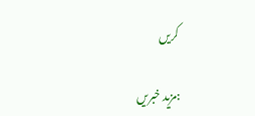کریں

:مزید خبریں